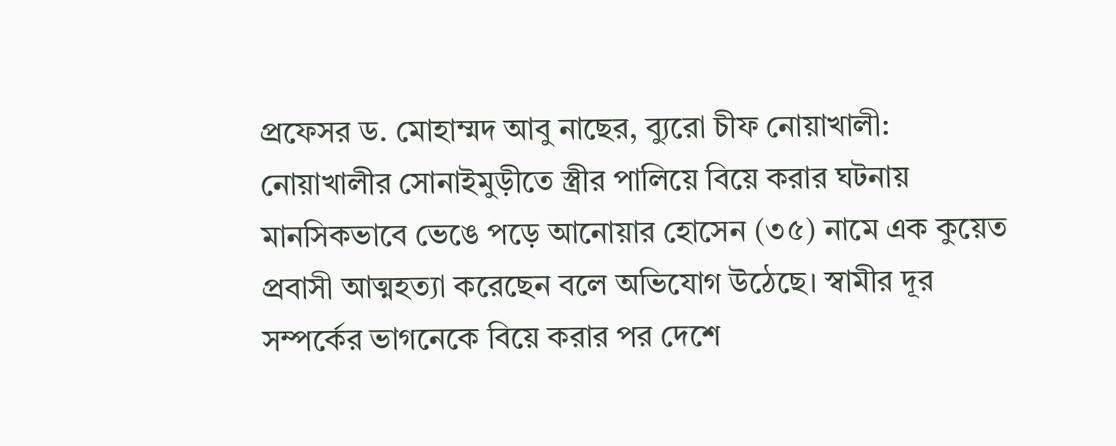প্রফেসর ড. মোহাম্মদ আবু নাছের, ব্যুরো চীফ নোয়াখালী:
নোয়াখালীর সোনাইমুড়ীতে স্ত্রীর পালিয়ে বিয়ে করার ঘটনায় মানসিকভাবে ভেঙে পড়ে আনোয়ার হোসেন (৩৫) নামে এক কুয়েত প্রবাসী আত্মহত্যা করেছেন বলে অভিযোগ উঠেছে। স্বামীর দূর সম্পর্কের ভাগনেকে বিয়ে করার পর দেশে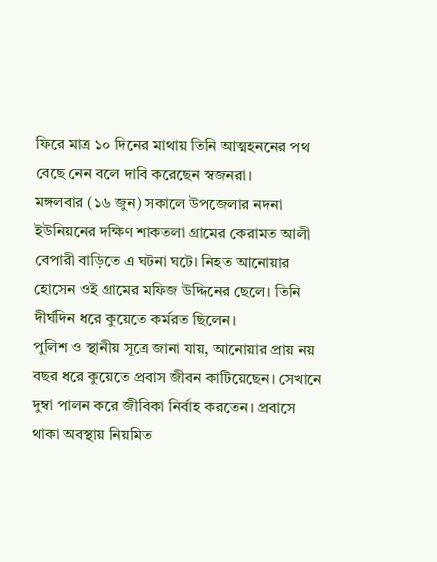ফিরে মাত্র ১০ দিনের মাথায় তিনি আত্মহননের পথ বেছে নেন বলে দাবি করেছেন স্বজনরা।
মঙ্গলবার (১৬ জুন) সকালে উপজেলার নদনা ইউনিয়নের দক্ষিণ শাকতলা গ্রামের কেরামত আলী বেপারী বাড়িতে এ ঘটনা ঘটে। নিহত আনোয়ার হোসেন ওই গ্রামের মফিজ উদ্দিনের ছেলে। তিনি দীর্ঘদিন ধরে কুয়েতে কর্মরত ছিলেন।
পুলিশ ও স্থানীয় সূত্রে জানা যায়, আনোয়ার প্রায় নয় বছর ধরে কুয়েতে প্রবাস জীবন কাটিয়েছেন। সেখানে দুম্বা পালন করে জীবিকা নির্বাহ করতেন। প্রবাসে থাকা অবস্থায় নিয়মিত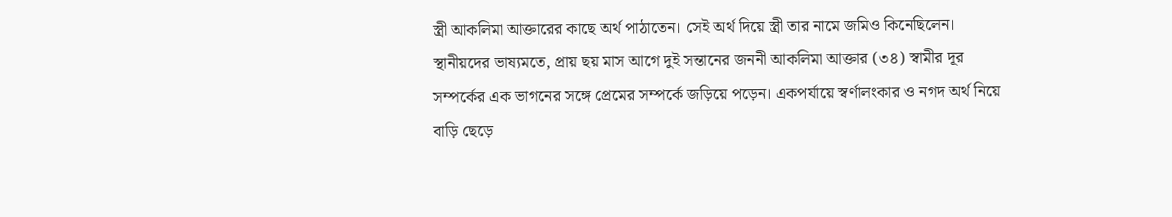স্ত্রী আকলিমা আক্তারের কাছে অর্থ পাঠাতেন। সেই অর্থ দিয়ে স্ত্রী তার নামে জমিও কিনেছিলেন।
স্থানীয়দের ভাষ্যমতে, প্রায় ছয় মাস আগে দুই সন্তানের জননী আকলিমা আক্তার (৩৪) স্বামীর দূর সম্পর্কের এক ভাগনের সঙ্গে প্রেমের সম্পর্কে জড়িয়ে পড়েন। একপর্যায়ে স্বর্ণালংকার ও নগদ অর্থ নিয়ে বাড়ি ছেড়ে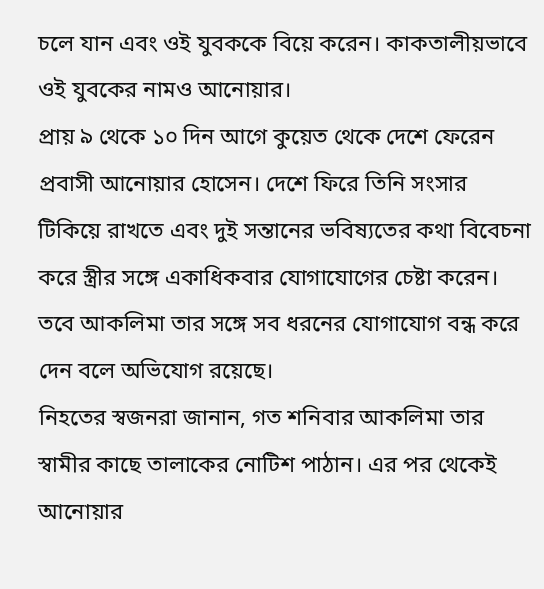চলে যান এবং ওই যুবককে বিয়ে করেন। কাকতালীয়ভাবে ওই যুবকের নামও আনোয়ার।
প্রায় ৯ থেকে ১০ দিন আগে কুয়েত থেকে দেশে ফেরেন প্রবাসী আনোয়ার হোসেন। দেশে ফিরে তিনি সংসার টিকিয়ে রাখতে এবং দুই সন্তানের ভবিষ্যতের কথা বিবেচনা করে স্ত্রীর সঙ্গে একাধিকবার যোগাযোগের চেষ্টা করেন। তবে আকলিমা তার সঙ্গে সব ধরনের যোগাযোগ বন্ধ করে দেন বলে অভিযোগ রয়েছে।
নিহতের স্বজনরা জানান, গত শনিবার আকলিমা তার স্বামীর কাছে তালাকের নোটিশ পাঠান। এর পর থেকেই আনোয়ার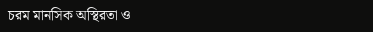চরম মানসিক অস্থিরতা ও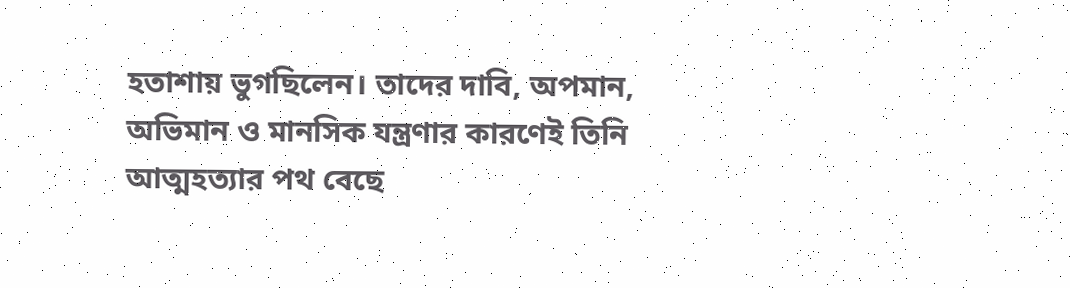হতাশায় ভুগছিলেন। তাদের দাবি, অপমান, অভিমান ও মানসিক যন্ত্রণার কারণেই তিনি আত্মহত্যার পথ বেছে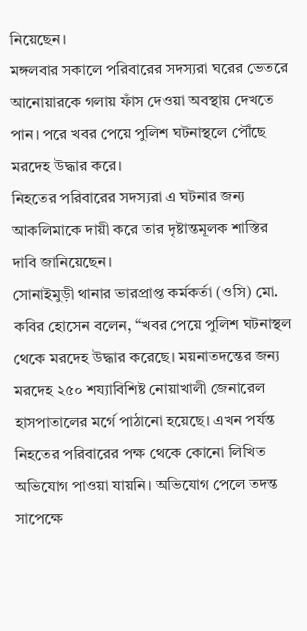নিয়েছেন।
মঙ্গলবার সকালে পরিবারের সদস্যরা ঘরের ভেতরে আনোয়ারকে গলায় ফাঁস দেওয়া অবস্থায় দেখতে পান। পরে খবর পেয়ে পুলিশ ঘটনাস্থলে পৌঁছে মরদেহ উদ্ধার করে।
নিহতের পরিবারের সদস্যরা এ ঘটনার জন্য আকলিমাকে দায়ী করে তার দৃষ্টান্তমূলক শাস্তির দাবি জানিয়েছেন।
সোনাইমুড়ী থানার ভারপ্রাপ্ত কর্মকর্তা (ওসি) মো. কবির হোসেন বলেন, “খবর পেয়ে পুলিশ ঘটনাস্থল থেকে মরদেহ উদ্ধার করেছে। ময়নাতদন্তের জন্য মরদেহ ২৫০ শয্যাবিশিষ্ট নোয়াখালী জেনারেল হাসপাতালের মর্গে পাঠানো হয়েছে। এখন পর্যন্ত নিহতের পরিবারের পক্ষ থেকে কোনো লিখিত অভিযোগ পাওয়া যায়নি। অভিযোগ পেলে তদন্ত সাপেক্ষে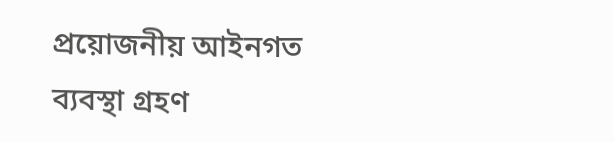প্রয়োজনীয় আইনগত ব্যবস্থা গ্রহণ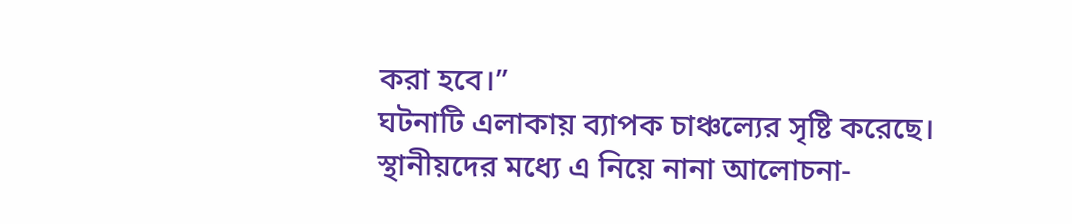করা হবে।”
ঘটনাটি এলাকায় ব্যাপক চাঞ্চল্যের সৃষ্টি করেছে। স্থানীয়দের মধ্যে এ নিয়ে নানা আলোচনা-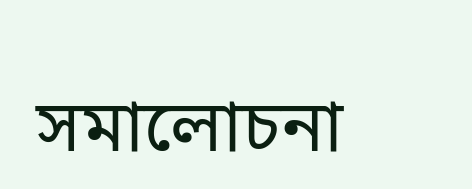সমালোচনা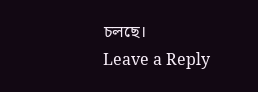চলছে।
Leave a Reply